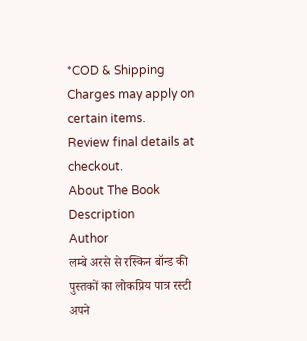*COD & Shipping Charges may apply on certain items.
Review final details at checkout.
About The Book
Description
Author
लम्बे अरसे से रस्किन बॉन्ड की पुस्तकों का लोकप्रिय पात्र रस्टी अपने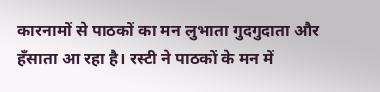कारनामों से पाठकों का मन लुभाता गुदगुदाता और हँसाता आ रहा है। रस्टी ने पाठकों के मन में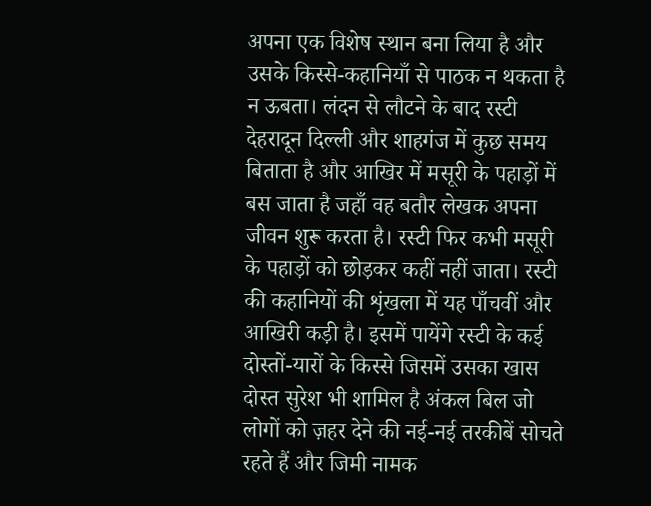अपना एक विशेष स्थान बना लिया है और उसके किस्से-कहानियाँ से पाठक न थकता है न ऊबता। लंदन से लौटने के बाद रस्टी देहरादून दिल्ली और शाहगंज में कुछ समय बिताता है और आखिर में मसूरी के पहाड़ों में बस जाता है जहाँ वह बतौर लेखक अपना जीवन शुरू करता है। रस्टी फिर कभी मसूरी के पहाड़ों को छोड़कर कहीं नहीं जाता। रस्टी की कहानियों की शृंखला में यह पाँचवीं और आखिरी कड़ी है। इसमें पायेंगे रस्टी के कई दोस्तों-यारों के किस्से जिसमें उसका खास दोस्त सुरेश भी शामिल है अंकल बिल जो लोगों को ज़हर देने की नई-नई तरकीबें सोचते रहते हैं और जिमी नामक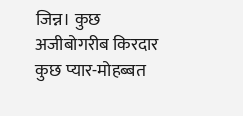जिन्न। कुछ अजीबोगरीब किरदार कुछ प्यार-मोहब्बत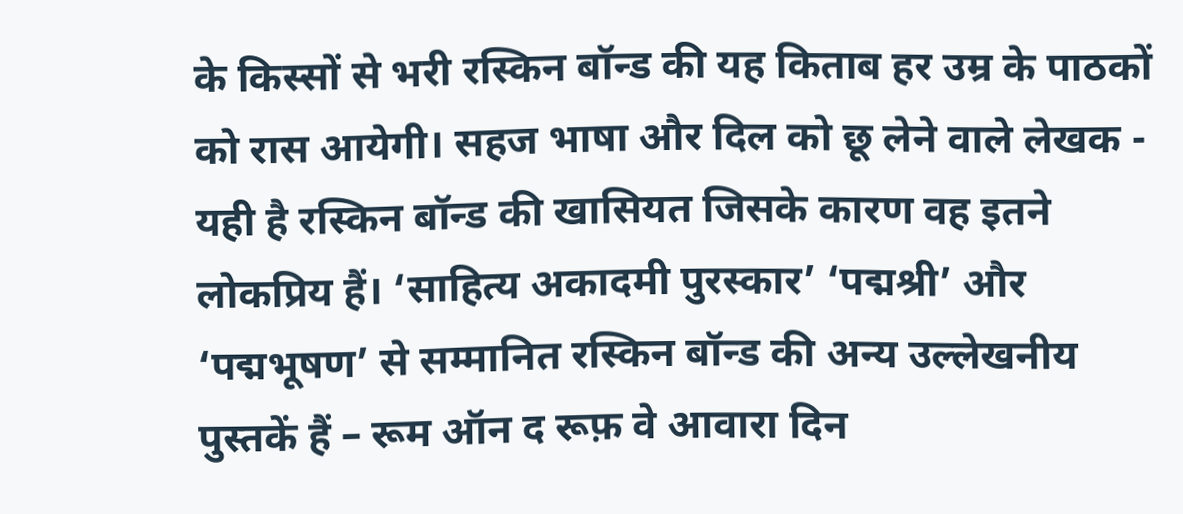के किस्सों से भरी रस्किन बॉन्ड की यह किताब हर उम्र के पाठकों को रास आयेगी। सहज भाषा और दिल को छू लेने वाले लेखक - यही है रस्किन बॉन्ड की खासियत जिसके कारण वह इतने लोकप्रिय हैं। ‘साहित्य अकादमी पुरस्कार’ ‘पद्मश्री’ और ‘पद्मभूषण’ से सम्मानित रस्किन बॉन्ड की अन्य उल्लेखनीय पुस्तकें हैं – रूम ऑन द रूफ़ वे आवारा दिन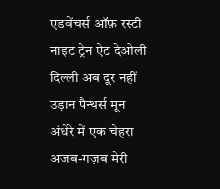एडवेंचर्स ऑफ़ रस्टी नाइट ट्रेन ऐट देओली दिल्ली अब दूर नहीं उड़ान पैन्थर्स मून अंधेरे में एक चेहरा अजब-गज़ब मेरी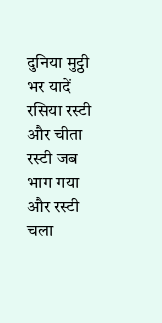दुनिया मुट्ठी भर यादें रसिया रस्टी और चीता रस्टी जब भाग गया और रस्टी चला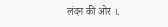लंदन की ओर ।.